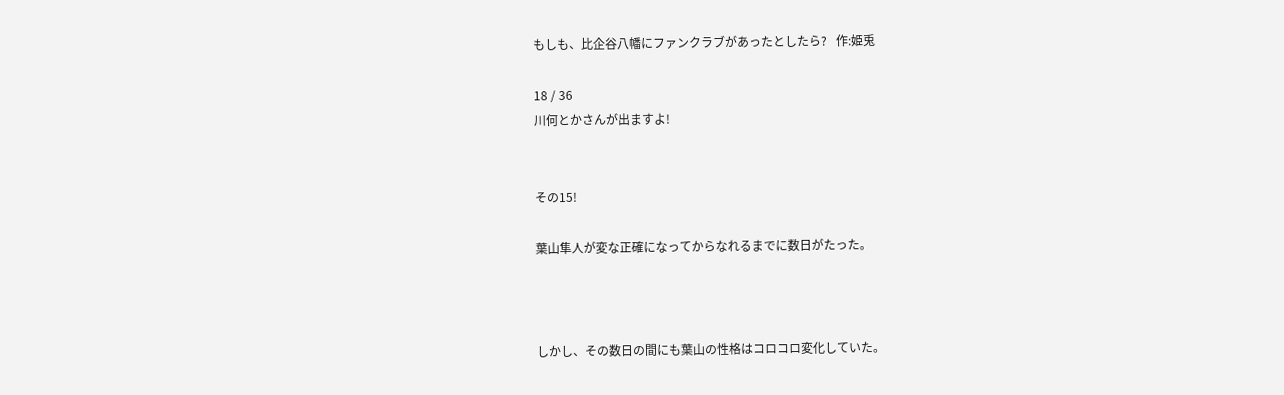もしも、比企谷八幡にファンクラブがあったとしたら?   作:姫兎

18 / 36
川何とかさんが出ますよ!


その15!

葉山隼人が変な正確になってからなれるまでに数日がたった。



しかし、その数日の間にも葉山の性格はコロコロ変化していた。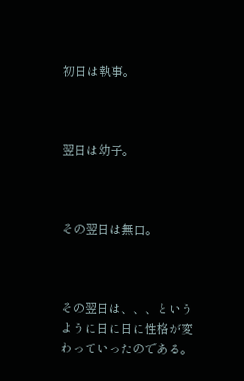初日は執事。



翌日は幼子。



その翌日は無口。



その翌日は、、、というように日に日に性格が変わっていったのである。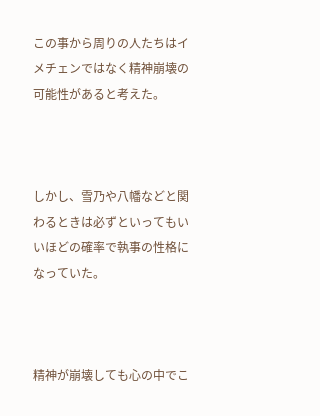この事から周りの人たちはイメチェンではなく精神崩壊の可能性があると考えた。



しかし、雪乃や八幡などと関わるときは必ずといってもいいほどの確率で執事の性格になっていた。



精神が崩壊しても心の中でこ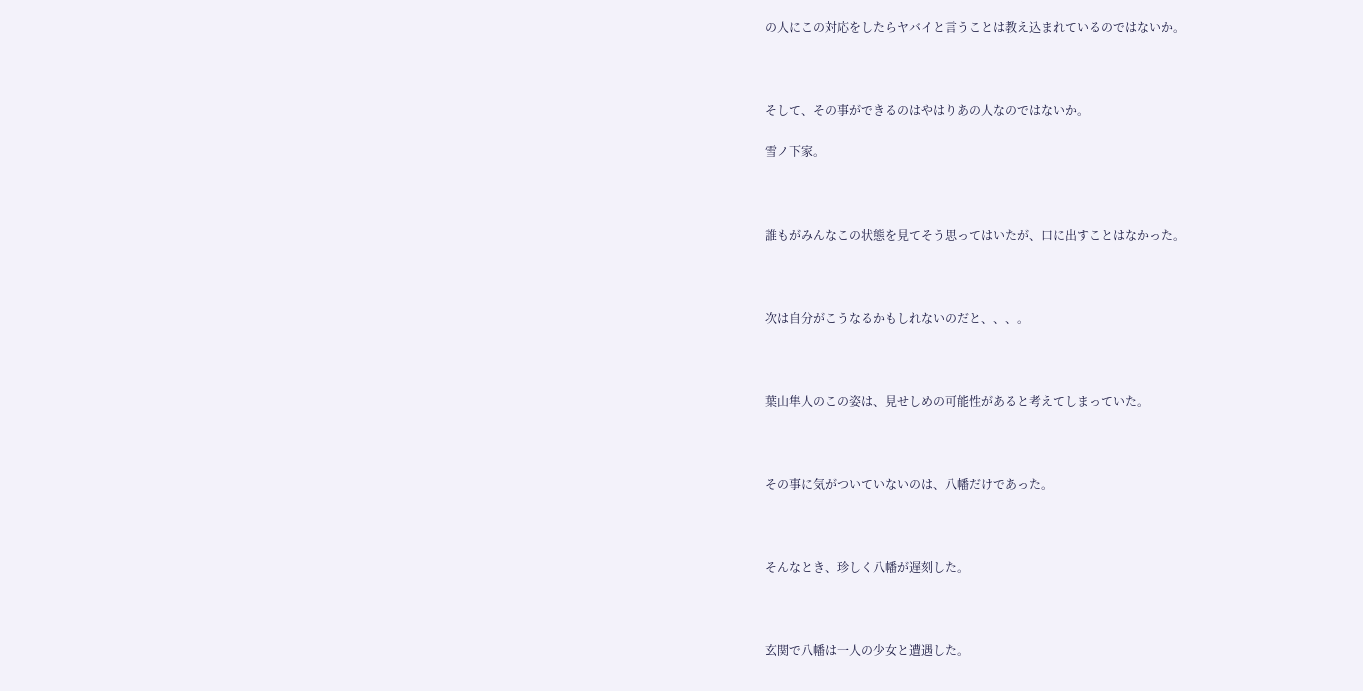の人にこの対応をしたらヤバイと言うことは教え込まれているのではないか。



そして、その事ができるのはやはりあの人なのではないか。

雪ノ下家。



誰もがみんなこの状態を見てそう思ってはいたが、口に出すことはなかった。



次は自分がこうなるかもしれないのだと、、、。



葉山隼人のこの姿は、見せしめの可能性があると考えてしまっていた。



その事に気がついていないのは、八幡だけであった。



そんなとき、珍しく八幡が遅刻した。



玄関で八幡は一人の少女と遭遇した。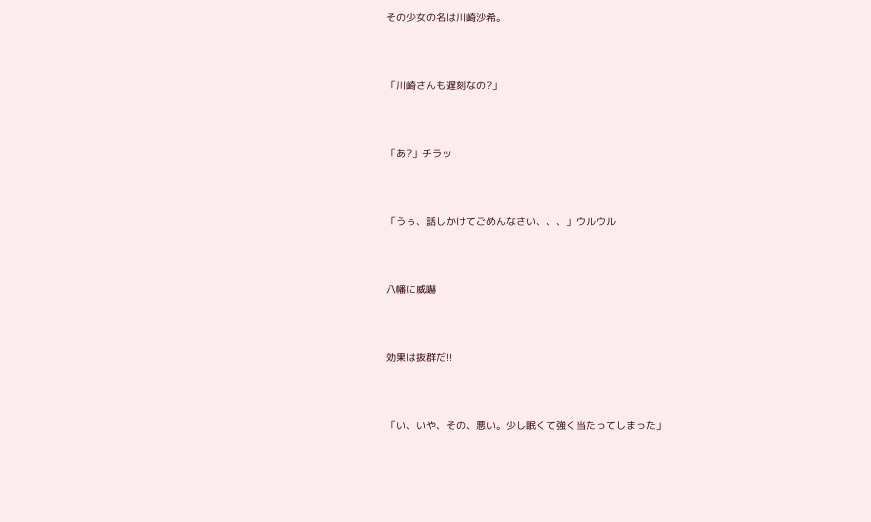その少女の名は川崎沙希。



「川崎さんも遅刻なの?」



「あ?」チラッ



「うぅ、話しかけてごめんなさい、、、」ウルウル



八幡に威嚇



効果は抜群だ!!



「い、いや、その、悪い。少し眠くて強く当たってしまった」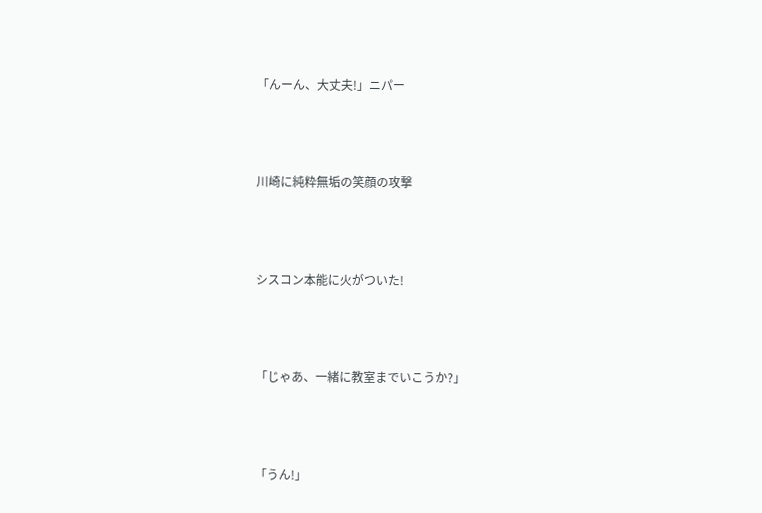「んーん、大丈夫!」ニパー



川崎に純粋無垢の笑顔の攻撃



シスコン本能に火がついた!



「じゃあ、一緒に教室までいこうか?」



「うん!」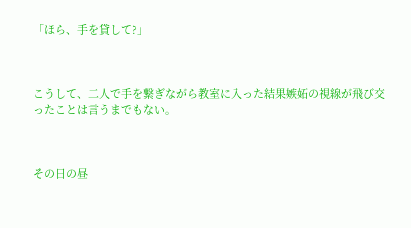「ほら、手を貸して?」



こうして、二人で手を繋ぎながら教室に入った結果嫉妬の視線が飛び交ったことは言うまでもない。



その日の昼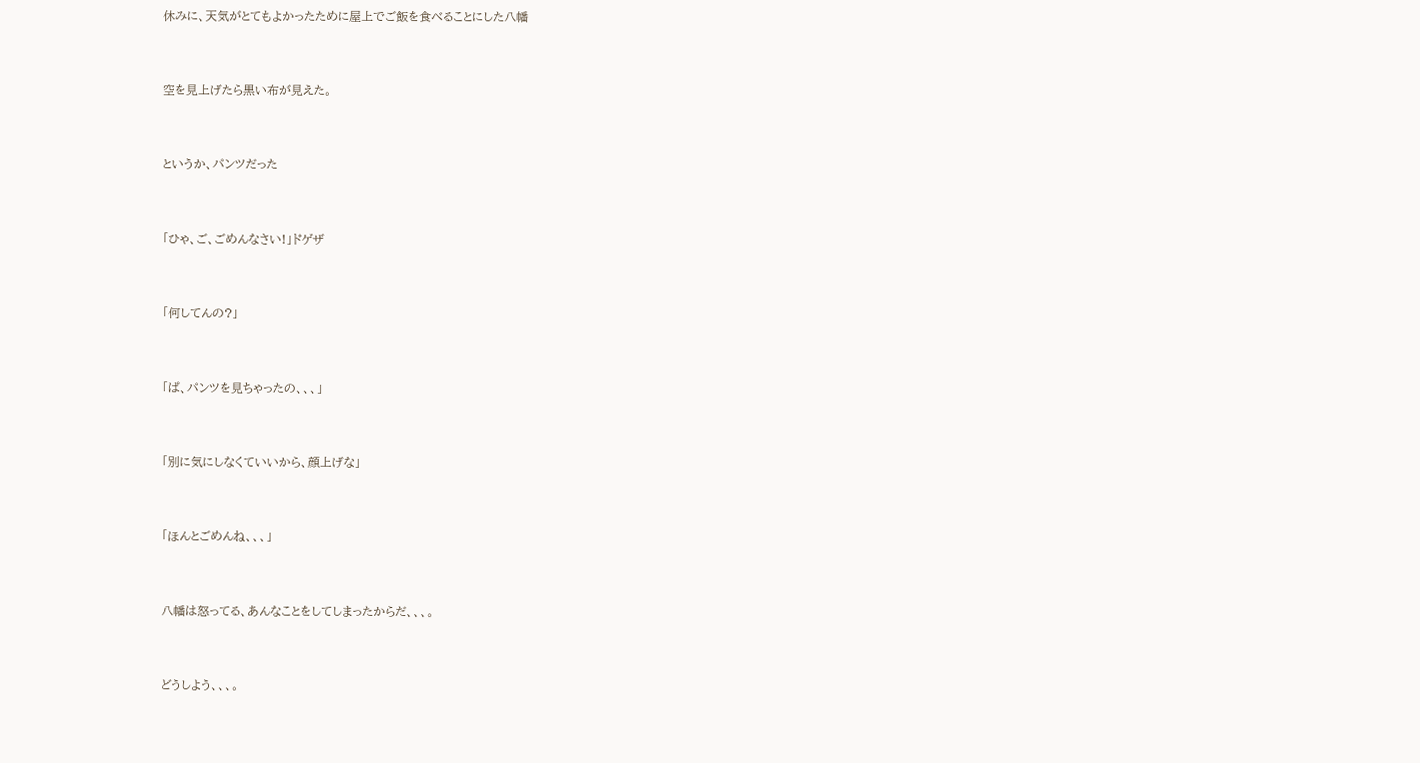休みに、天気がとてもよかったために屋上でご飯を食べることにした八幡



空を見上げたら黒い布が見えた。



というか、パンツだった



「ひゃ、ご、ごめんなさい!」ドゲザ



「何してんの?」



「ぱ、パンツを見ちゃったの、、、」



「別に気にしなくていいから、顔上げな」



「ほんとごめんね、、、」



八幡は怒ってる、あんなことをしてしまったからだ、、、。



どうしよう、、、。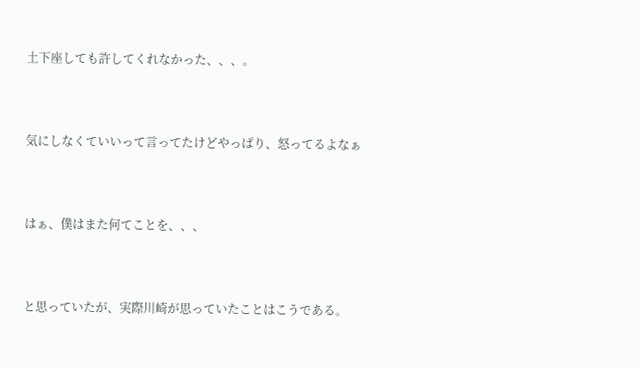土下座しても許してくれなかった、、、。



気にしなくていいって言ってたけどやっぱり、怒ってるよなぁ



はぁ、僕はまた何てことを、、、



と思っていたが、実際川崎が思っていたことはこうである。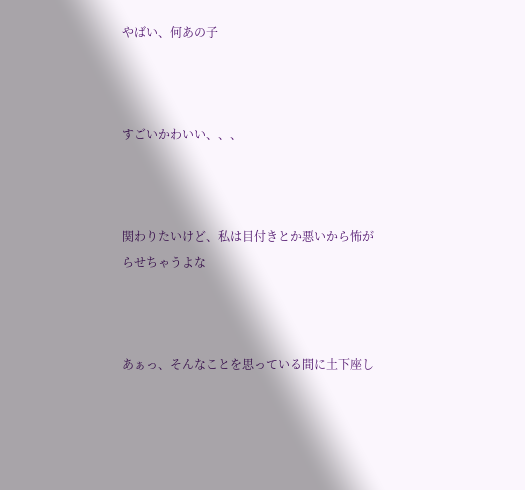やばい、何あの子



すごいかわいい、、、



関わりたいけど、私は目付きとか悪いから怖がらせちゃうよな



あぁっ、そんなことを思っている間に土下座し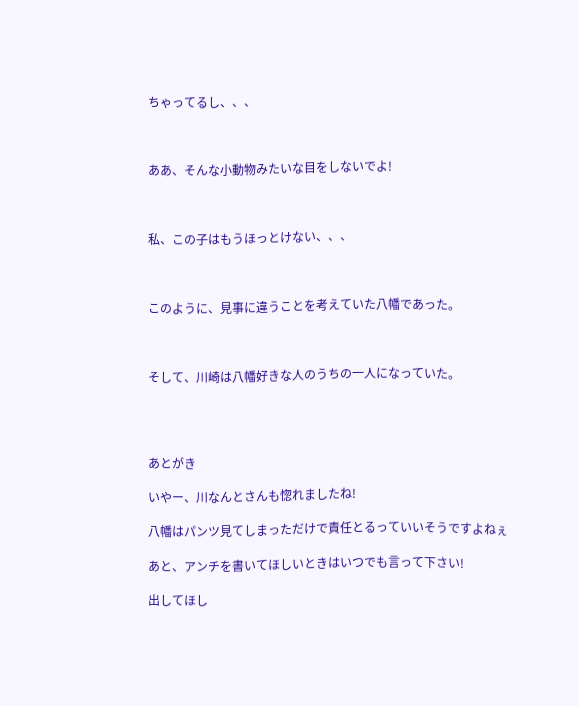ちゃってるし、、、



ああ、そんな小動物みたいな目をしないでよ!



私、この子はもうほっとけない、、、



このように、見事に違うことを考えていた八幡であった。



そして、川崎は八幡好きな人のうちの一人になっていた。




あとがき

いやー、川なんとさんも惚れましたね!

八幡はパンツ見てしまっただけで責任とるっていいそうですよねぇ

あと、アンチを書いてほしいときはいつでも言って下さい!

出してほし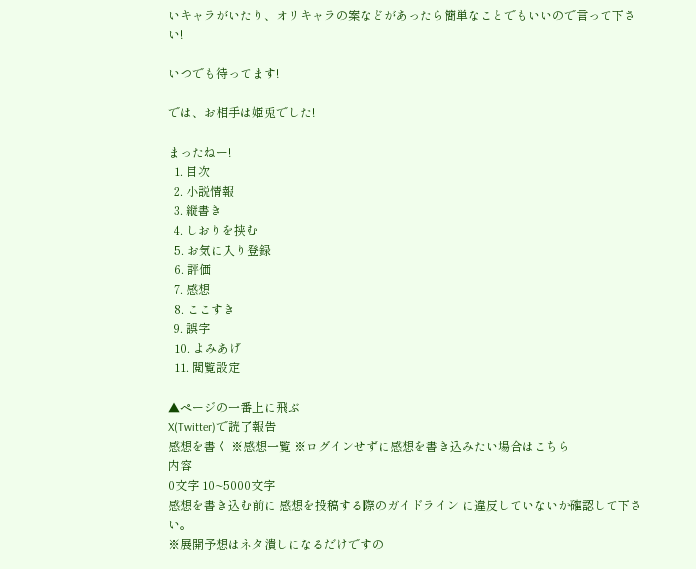いキャラがいたり、オリキャラの案などがあったら簡単なことでもいいので言って下さい!

いつでも待ってます!

では、お相手は姫兎でした!

まったねー!
  1. 目次
  2. 小説情報
  3. 縦書き
  4. しおりを挟む
  5. お気に入り登録
  6. 評価
  7. 感想
  8. ここすき
  9. 誤字
  10. よみあげ
  11. 閲覧設定

▲ページの一番上に飛ぶ
X(Twitter)で読了報告
感想を書く ※感想一覧 ※ログインせずに感想を書き込みたい場合はこちら
内容
0文字 10~5000文字
感想を書き込む前に 感想を投稿する際のガイドライン に違反していないか確認して下さい。
※展開予想はネタ潰しになるだけですの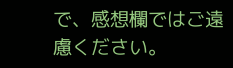で、感想欄ではご遠慮ください。